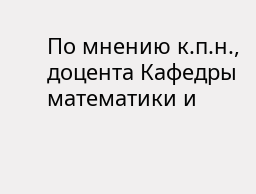По мнению к.п.н., доцента Кафедры математики и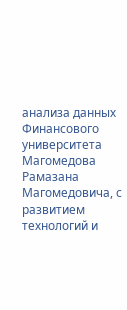анализа данных Финансового университета Магомедова Рамазана Магомедовича, с развитием технологий и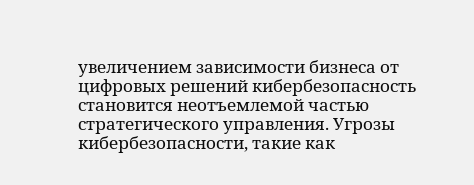увеличением зависимости бизнеса от цифровых решений кибербезопасность становится неотъемлемой частью стратегического управления. Угрозы кибербезопасности, такие как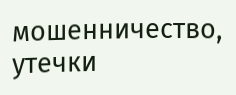мошенничество, утечки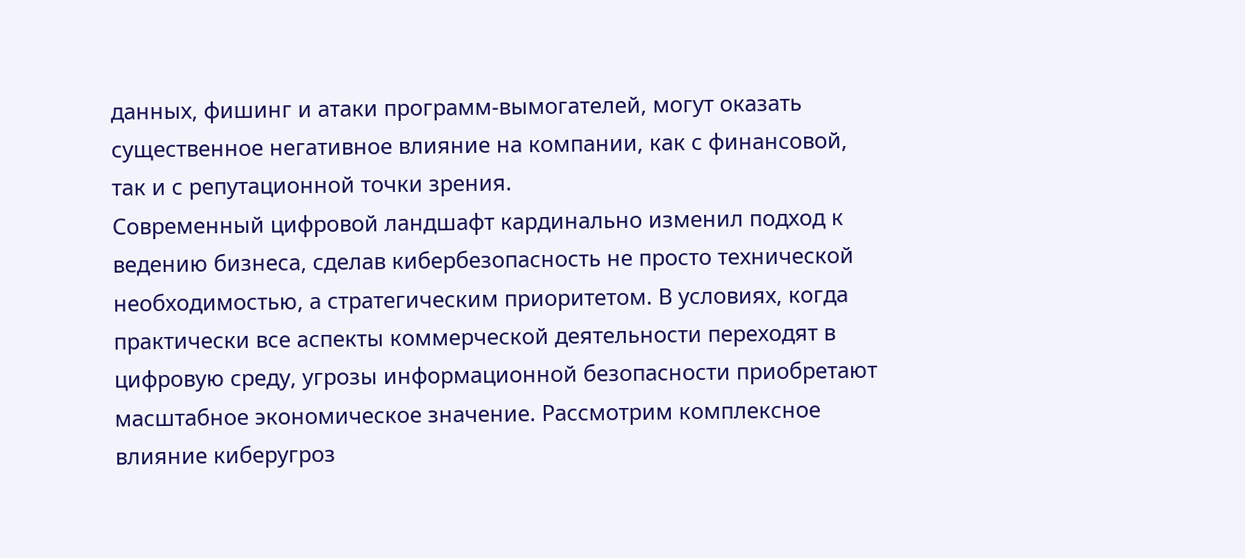данных, фишинг и атаки программ-вымогателей, могут оказать существенное негативное влияние на компании, как с финансовой, так и с репутационной точки зрения.
Современный цифровой ландшафт кардинально изменил подход к ведению бизнеса, сделав кибербезопасность не просто технической необходимостью, а стратегическим приоритетом. В условиях, когда практически все аспекты коммерческой деятельности переходят в цифровую среду, угрозы информационной безопасности приобретают масштабное экономическое значение. Рассмотрим комплексное влияние киберугроз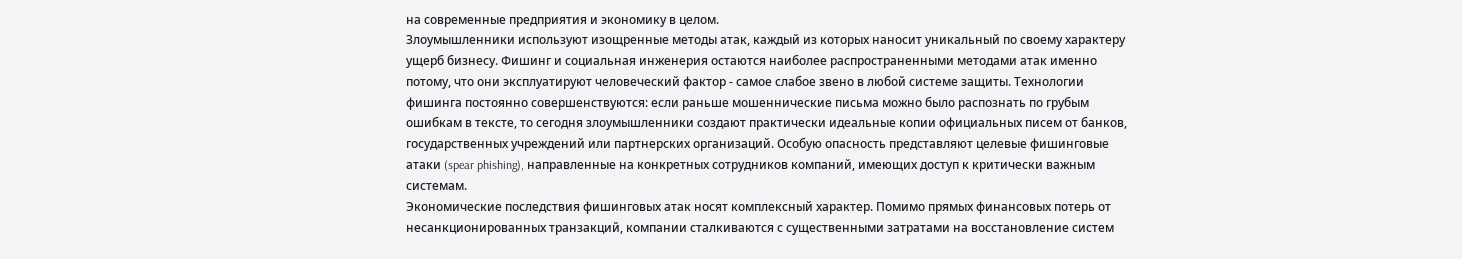на современные предприятия и экономику в целом.
Злоумышленники используют изощренные методы атак, каждый из которых наносит уникальный по своему характеру ущерб бизнесу. Фишинг и социальная инженерия остаются наиболее распространенными методами атак именно потому, что они эксплуатируют человеческий фактор - самое слабое звено в любой системе защиты. Технологии фишинга постоянно совершенствуются: если раньше мошеннические письма можно было распознать по грубым ошибкам в тексте, то сегодня злоумышленники создают практически идеальные копии официальных писем от банков, государственных учреждений или партнерских организаций. Особую опасность представляют целевые фишинговые атаки (spear phishing), направленные на конкретных сотрудников компаний, имеющих доступ к критически важным системам.
Экономические последствия фишинговых атак носят комплексный характер. Помимо прямых финансовых потерь от несанкционированных транзакций, компании сталкиваются с существенными затратами на восстановление систем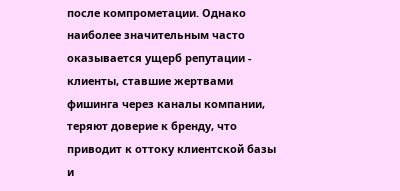после компрометации. Однако наиболее значительным часто оказывается ущерб репутации - клиенты, ставшие жертвами фишинга через каналы компании, теряют доверие к бренду, что приводит к оттоку клиентской базы и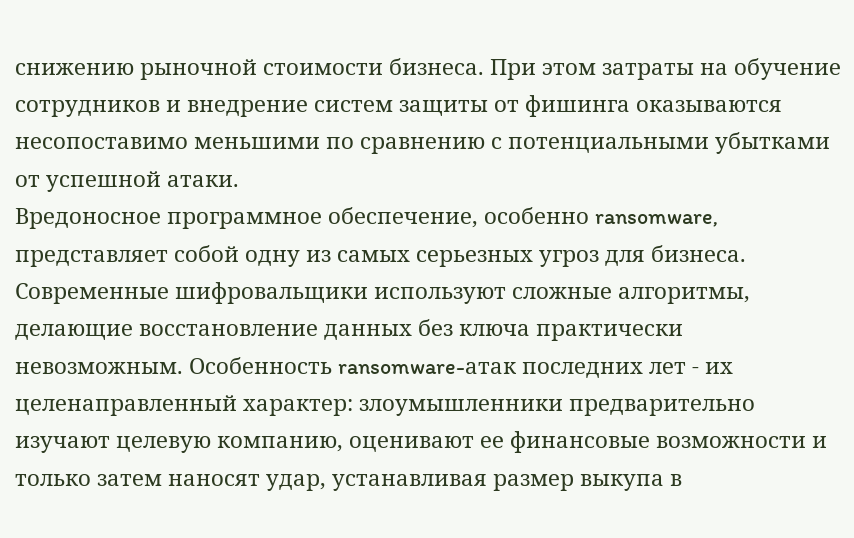снижению рыночной стоимости бизнеса. При этом затраты на обучение сотрудников и внедрение систем защиты от фишинга оказываются несопоставимо меньшими по сравнению с потенциальными убытками от успешной атаки.
Вредоносное программное обеспечение, особенно ransomware, представляет собой одну из самых серьезных угроз для бизнеса. Современные шифровальщики используют сложные алгоритмы, делающие восстановление данных без ключа практически невозможным. Особенность ransomware-атак последних лет - их целенаправленный характер: злоумышленники предварительно изучают целевую компанию, оценивают ее финансовые возможности и только затем наносят удар, устанавливая размер выкупа в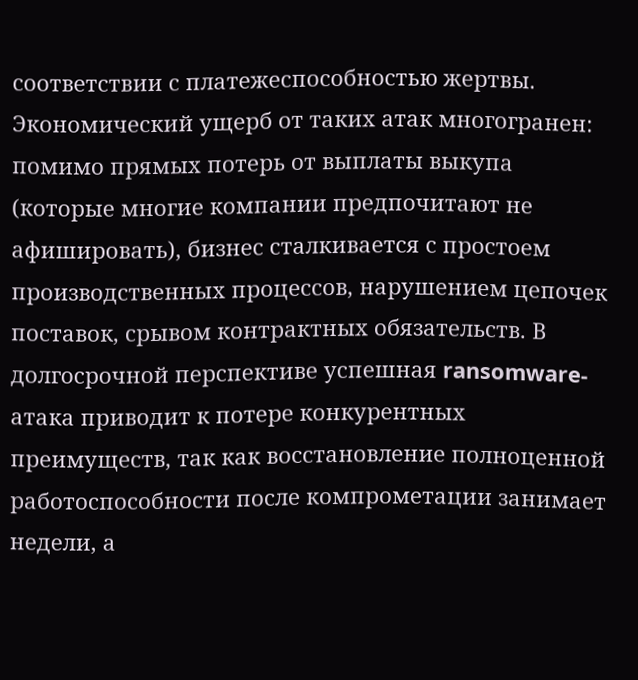соответствии с платежеспособностью жертвы. Экономический ущерб от таких атак многогранен: помимо прямых потерь от выплаты выкупа (которые многие компании предпочитают не афишировать), бизнес сталкивается с простоем производственных процессов, нарушением цепочек поставок, срывом контрактных обязательств. В долгосрочной перспективе успешная ransomware-атака приводит к потере конкурентных преимуществ, так как восстановление полноценной работоспособности после компрометации занимает недели, а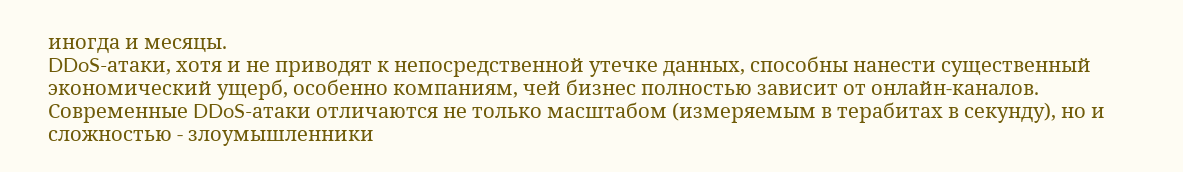иногда и месяцы.
DDoS-атаки, хотя и не приводят к непосредственной утечке данных, способны нанести существенный экономический ущерб, особенно компаниям, чей бизнес полностью зависит от онлайн-каналов. Современные DDoS-атаки отличаются не только масштабом (измеряемым в терабитах в секунду), но и сложностью - злоумышленники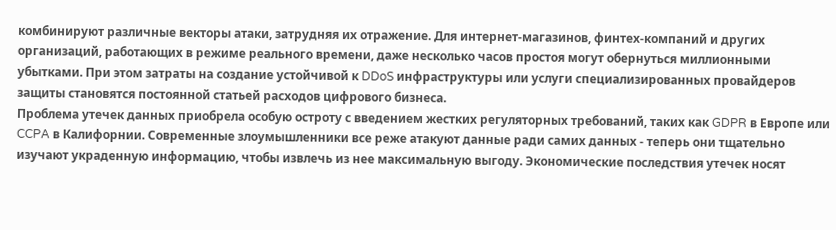комбинируют различные векторы атаки, затрудняя их отражение. Для интернет-магазинов, финтех-компаний и других организаций, работающих в режиме реального времени, даже несколько часов простоя могут обернуться миллионными убытками. При этом затраты на создание устойчивой к DDoS инфраструктуры или услуги специализированных провайдеров защиты становятся постоянной статьей расходов цифрового бизнеса.
Проблема утечек данных приобрела особую остроту с введением жестких регуляторных требований, таких как GDPR в Европе или CCPA в Калифорнии. Современные злоумышленники все реже атакуют данные ради самих данных - теперь они тщательно изучают украденную информацию, чтобы извлечь из нее максимальную выгоду. Экономические последствия утечек носят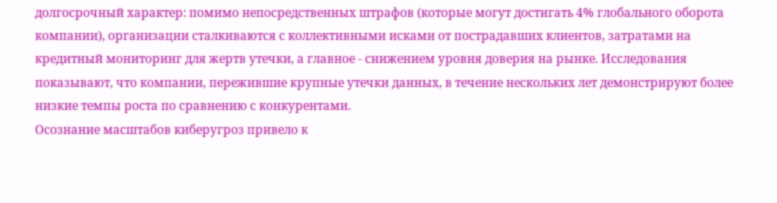долгосрочный характер: помимо непосредственных штрафов (которые могут достигать 4% глобального оборота компании), организации сталкиваются с коллективными исками от пострадавших клиентов, затратами на кредитный мониторинг для жертв утечки, а главное - снижением уровня доверия на рынке. Исследования показывают, что компании, пережившие крупные утечки данных, в течение нескольких лет демонстрируют более низкие темпы роста по сравнению с конкурентами.
Осознание масштабов киберугроз привело к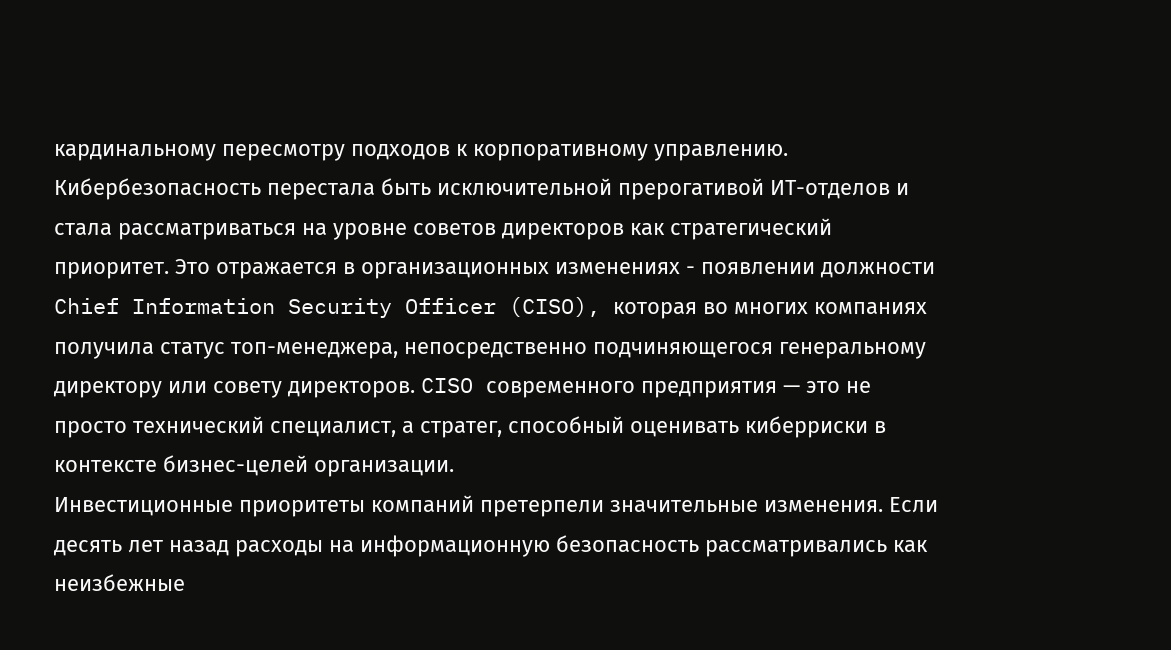кардинальному пересмотру подходов к корпоративному управлению. Кибербезопасность перестала быть исключительной прерогативой ИТ-отделов и стала рассматриваться на уровне советов директоров как стратегический приоритет. Это отражается в организационных изменениях - появлении должности Chief Information Security Officer (CISO), которая во многих компаниях получила статус топ-менеджера, непосредственно подчиняющегося генеральному директору или совету директоров. CISO современного предприятия — это не просто технический специалист, а стратег, способный оценивать киберриски в контексте бизнес-целей организации.
Инвестиционные приоритеты компаний претерпели значительные изменения. Если десять лет назад расходы на информационную безопасность рассматривались как неизбежные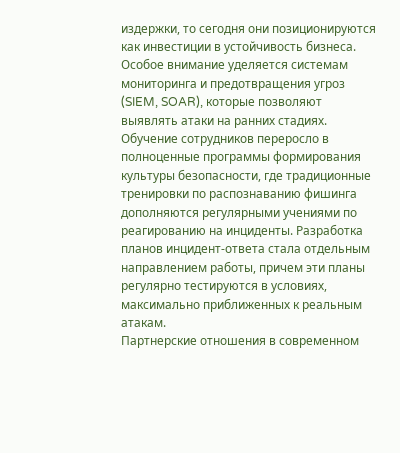издержки, то сегодня они позиционируются как инвестиции в устойчивость бизнеса. Особое внимание уделяется системам мониторинга и предотвращения угроз (SIEM, SOAR), которые позволяют выявлять атаки на ранних стадиях. Обучение сотрудников переросло в полноценные программы формирования культуры безопасности, где традиционные тренировки по распознаванию фишинга дополняются регулярными учениями по реагированию на инциденты. Разработка планов инцидент-ответа стала отдельным направлением работы, причем эти планы регулярно тестируются в условиях, максимально приближенных к реальным атакам.
Партнерские отношения в современном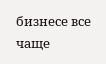бизнесе все чаще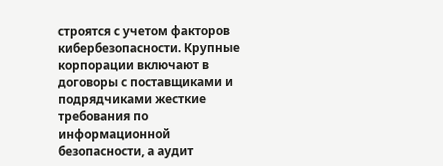строятся с учетом факторов кибербезопасности. Крупные корпорации включают в договоры с поставщиками и подрядчиками жесткие требования по информационной безопасности, а аудит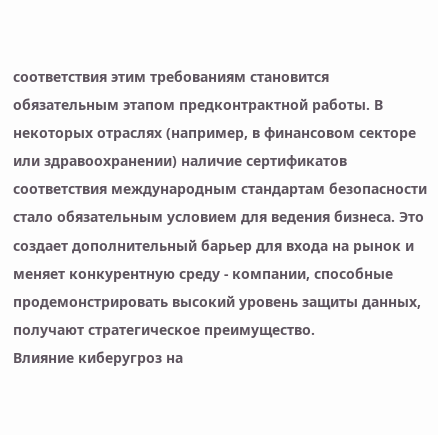соответствия этим требованиям становится обязательным этапом предконтрактной работы. В некоторых отраслях (например, в финансовом секторе или здравоохранении) наличие сертификатов соответствия международным стандартам безопасности стало обязательным условием для ведения бизнеса. Это создает дополнительный барьер для входа на рынок и меняет конкурентную среду - компании, способные продемонстрировать высокий уровень защиты данных, получают стратегическое преимущество.
Влияние киберугроз на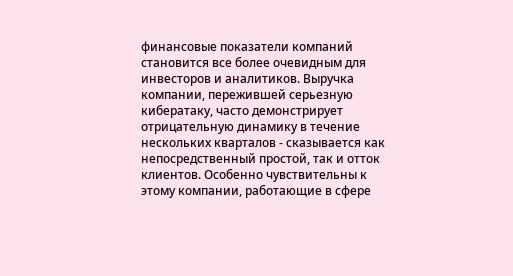финансовые показатели компаний становится все более очевидным для инвесторов и аналитиков. Выручка компании, пережившей серьезную кибератаку, часто демонстрирует отрицательную динамику в течение нескольких кварталов - сказывается как непосредственный простой, так и отток клиентов. Особенно чувствительны к этому компании, работающие в сфере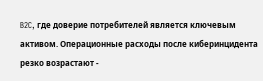B2C, где доверие потребителей является ключевым активом. Операционные расходы после киберинцидента резко возрастают -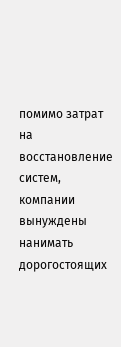помимо затрат на восстановление систем, компании вынуждены нанимать дорогостоящих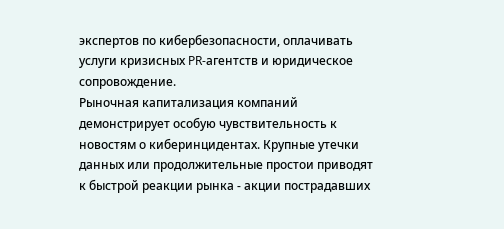экспертов по кибербезопасности, оплачивать услуги кризисных PR-агентств и юридическое сопровождение.
Рыночная капитализация компаний демонстрирует особую чувствительность к новостям о киберинцидентах. Крупные утечки данных или продолжительные простои приводят к быстрой реакции рынка - акции пострадавших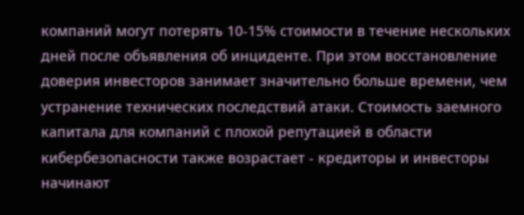компаний могут потерять 10-15% стоимости в течение нескольких дней после объявления об инциденте. При этом восстановление доверия инвесторов занимает значительно больше времени, чем устранение технических последствий атаки. Стоимость заемного капитала для компаний с плохой репутацией в области кибербезопасности также возрастает - кредиторы и инвесторы начинают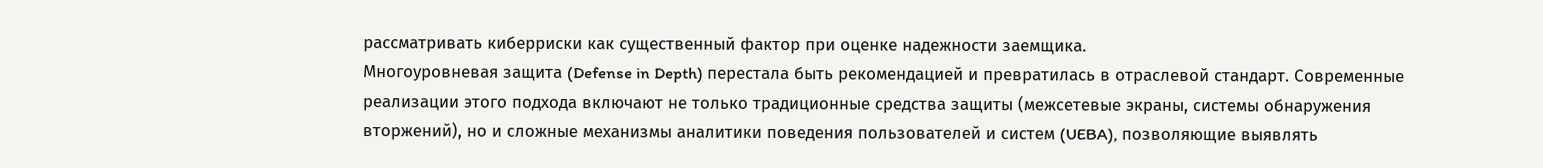рассматривать киберриски как существенный фактор при оценке надежности заемщика.
Многоуровневая защита (Defense in Depth) перестала быть рекомендацией и превратилась в отраслевой стандарт. Современные реализации этого подхода включают не только традиционные средства защиты (межсетевые экраны, системы обнаружения вторжений), но и сложные механизмы аналитики поведения пользователей и систем (UEBA), позволяющие выявлять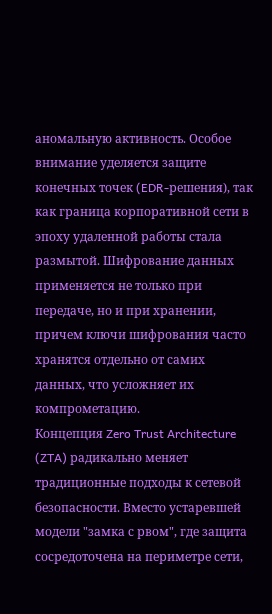аномальную активность. Особое внимание уделяется защите конечных точек (EDR-решения), так как граница корпоративной сети в эпоху удаленной работы стала размытой. Шифрование данных применяется не только при передаче, но и при хранении, причем ключи шифрования часто хранятся отдельно от самих данных, что усложняет их компрометацию.
Концепция Zero Trust Architecture (ZTA) радикально меняет традиционные подходы к сетевой безопасности. Вместо устаревшей модели "замка с рвом", где защита сосредоточена на периметре сети,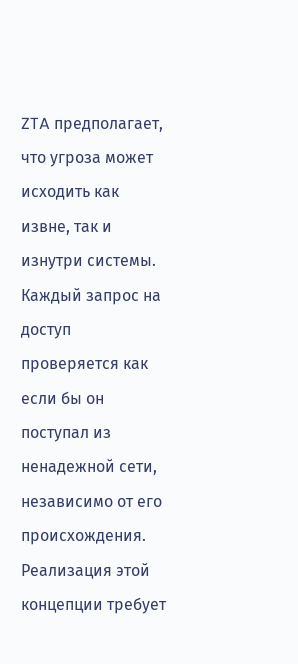ZTA предполагает, что угроза может исходить как извне, так и изнутри системы. Каждый запрос на доступ проверяется как если бы он поступал из ненадежной сети, независимо от его происхождения. Реализация этой концепции требует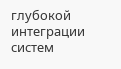глубокой интеграции систем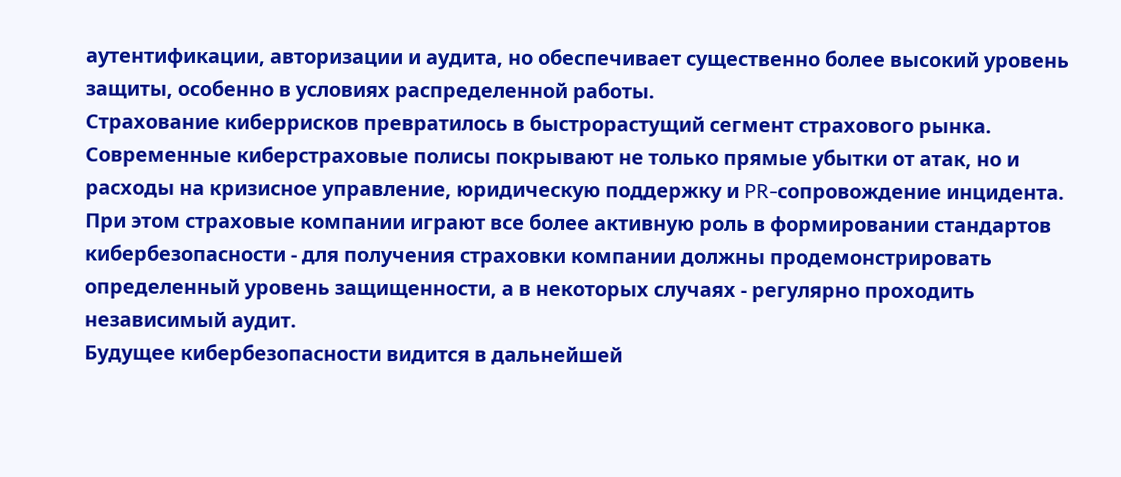аутентификации, авторизации и аудита, но обеспечивает существенно более высокий уровень защиты, особенно в условиях распределенной работы.
Страхование киберрисков превратилось в быстрорастущий сегмент страхового рынка. Современные киберстраховые полисы покрывают не только прямые убытки от атак, но и расходы на кризисное управление, юридическую поддержку и PR-сопровождение инцидента. При этом страховые компании играют все более активную роль в формировании стандартов кибербезопасности - для получения страховки компании должны продемонстрировать определенный уровень защищенности, а в некоторых случаях - регулярно проходить независимый аудит.
Будущее кибербезопасности видится в дальнейшей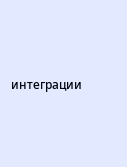интеграции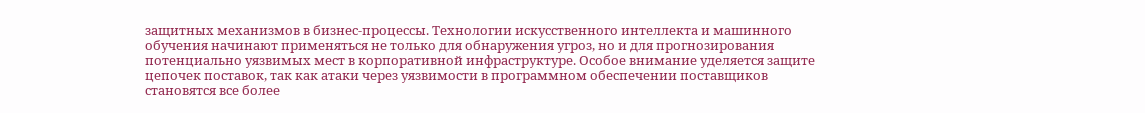защитных механизмов в бизнес-процессы. Технологии искусственного интеллекта и машинного обучения начинают применяться не только для обнаружения угроз, но и для прогнозирования потенциально уязвимых мест в корпоративной инфраструктуре. Особое внимание уделяется защите цепочек поставок, так как атаки через уязвимости в программном обеспечении поставщиков становятся все более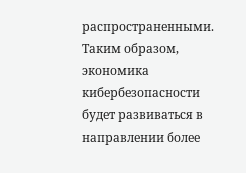распространенными.
Таким образом, экономика кибербезопасности будет развиваться в направлении более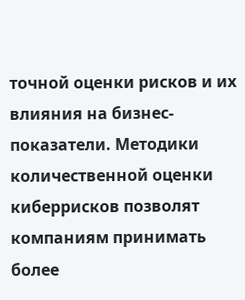точной оценки рисков и их влияния на бизнес-показатели. Методики количественной оценки киберрисков позволят компаниям принимать более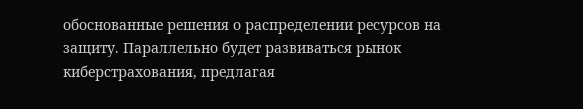обоснованные решения о распределении ресурсов на защиту. Параллельно будет развиваться рынок киберстрахования, предлагая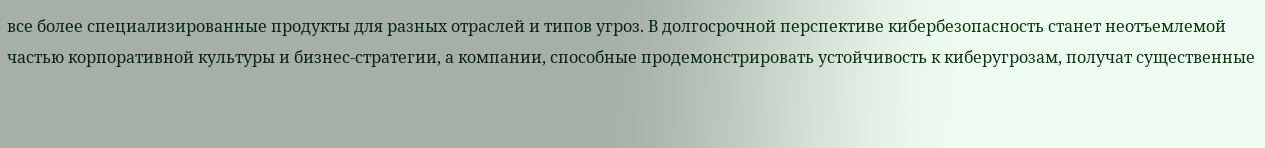все более специализированные продукты для разных отраслей и типов угроз. В долгосрочной перспективе кибербезопасность станет неотъемлемой частью корпоративной культуры и бизнес-стратегии, а компании, способные продемонстрировать устойчивость к киберугрозам, получат существенные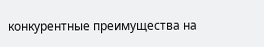конкурентные преимущества на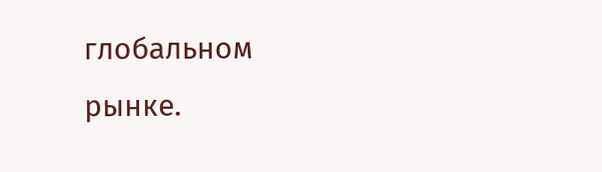глобальном рынке.